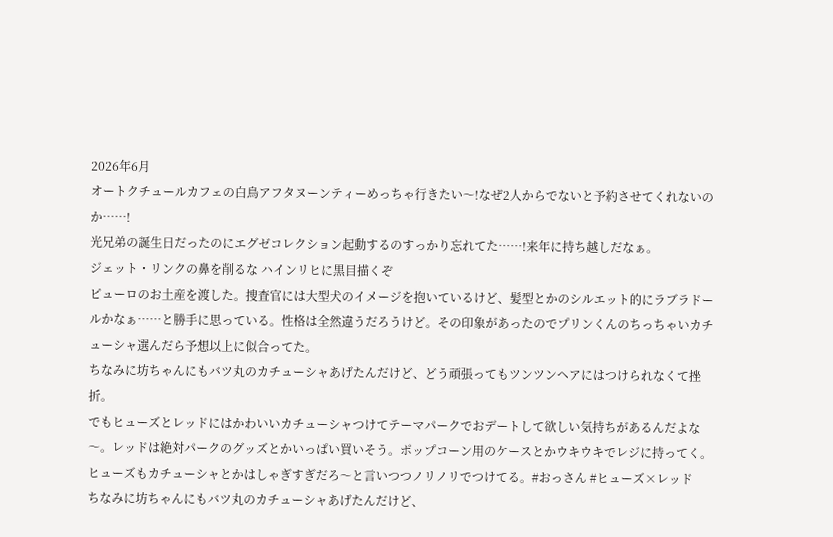2026年6月
オートクチュールカフェの白鳥アフタヌーンティーめっちゃ行きたい〜!なぜ2人からでないと予約させてくれないのか……!
光兄弟の誕生日だったのにエグゼコレクション起動するのすっかり忘れてた……!来年に持ち越しだなぁ。
ジェット・リンクの鼻を削るな ハインリヒに黒目描くぞ
ピューロのお土産を渡した。捜査官には大型犬のイメージを抱いているけど、髪型とかのシルエット的にラブラドールかなぁ……と勝手に思っている。性格は全然違うだろうけど。その印象があったのでプリンくんのちっちゃいカチューシャ選んだら予想以上に似合ってた。
ちなみに坊ちゃんにもバツ丸のカチューシャあげたんだけど、どう頑張ってもツンツンヘアにはつけられなくて挫折。
でもヒューズとレッドにはかわいいカチューシャつけてテーマパークでおデートして欲しい気持ちがあるんだよな〜。レッドは絶対パークのグッズとかいっぱい買いそう。ポップコーン用のケースとかウキウキでレジに持ってく。ヒューズもカチューシャとかはしゃぎすぎだろ〜と言いつつノリノリでつけてる。#おっさん #ヒューズ×レッド
ちなみに坊ちゃんにもバツ丸のカチューシャあげたんだけど、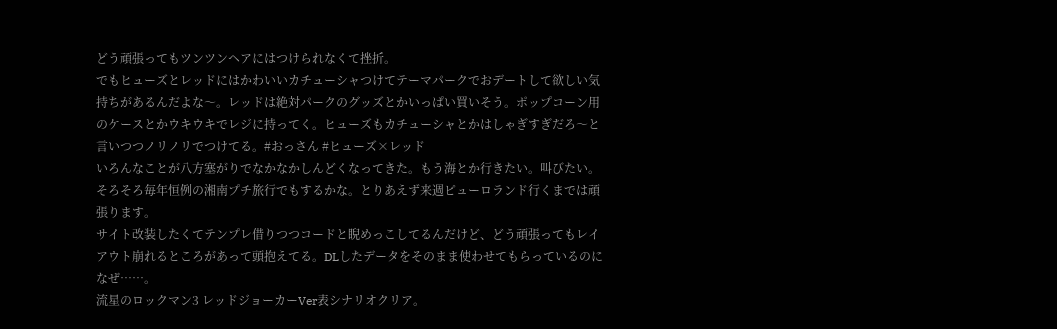どう頑張ってもツンツンヘアにはつけられなくて挫折。
でもヒューズとレッドにはかわいいカチューシャつけてテーマパークでおデートして欲しい気持ちがあるんだよな〜。レッドは絶対パークのグッズとかいっぱい買いそう。ポップコーン用のケースとかウキウキでレジに持ってく。ヒューズもカチューシャとかはしゃぎすぎだろ〜と言いつつノリノリでつけてる。#おっさん #ヒューズ×レッド
いろんなことが八方塞がりでなかなかしんどくなってきた。もう海とか行きたい。叫びたい。そろそろ毎年恒例の湘南プチ旅行でもするかな。とりあえず来週ピューロランド行くまでは頑張ります。
サイト改装したくてテンプレ借りつつコードと睨めっこしてるんだけど、どう頑張ってもレイアウト崩れるところがあって頭抱えてる。DLしたデータをそのまま使わせてもらっているのになぜ……。
流星のロックマン3 レッドジョーカーVer表シナリオクリア。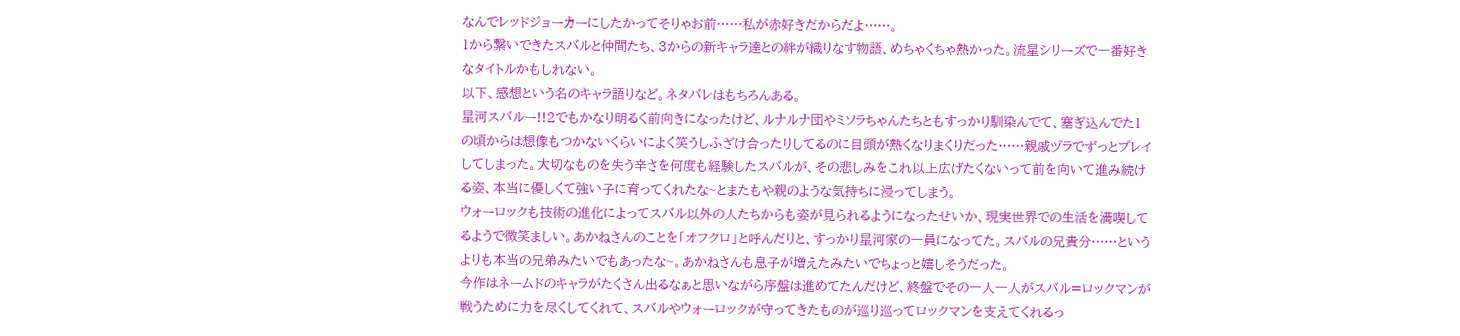なんでレッドジョーカーにしたかってそりゃお前……私が赤好きだからだよ……。
1から繋いできたスバルと仲間たち、3からの新キャラ達との絆が織りなす物語、めちゃくちゃ熱かった。流星シリーズで一番好きなタイトルかもしれない。
以下、感想という名のキャラ語りなど。ネタバレはもちろんある。
星河スバルー!!2でもかなり明るく前向きになったけど、ルナルナ団やミソラちゃんたちともすっかり馴染んでて、塞ぎ込んでた1の頃からは想像もつかないくらいによく笑うしふざけ合ったりしてるのに目頭が熱くなりまくりだった……親戚ヅラでずっとプレイしてしまった。大切なものを失う辛さを何度も経験したスバルが、その悲しみをこれ以上広げたくないって前を向いて進み続ける姿、本当に優しくて強い子に育ってくれたな~とまたもや親のような気持ちに浸ってしまう。
ウォーロックも技術の進化によってスバル以外の人たちからも姿が見られるようになったせいか、現実世界での生活を満喫してるようで微笑ましい。あかねさんのことを「オフクロ」と呼んだりと、すっかり星河家の一員になってた。スバルの兄貴分……というよりも本当の兄弟みたいでもあったな~。あかねさんも息子が増えたみたいでちょっと嬉しそうだった。
今作はネームドのキャラがたくさん出るなぁと思いながら序盤は進めてたんだけど、終盤でその一人一人がスバル=ロックマンが戦うために力を尽くしてくれて、スバルやウォーロックが守ってきたものが巡り巡ってロックマンを支えてくれるっ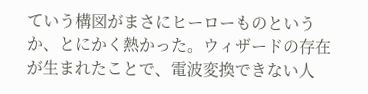ていう構図がまさにヒーローものというか、とにかく熱かった。ウィザードの存在が生まれたことで、電波変換できない人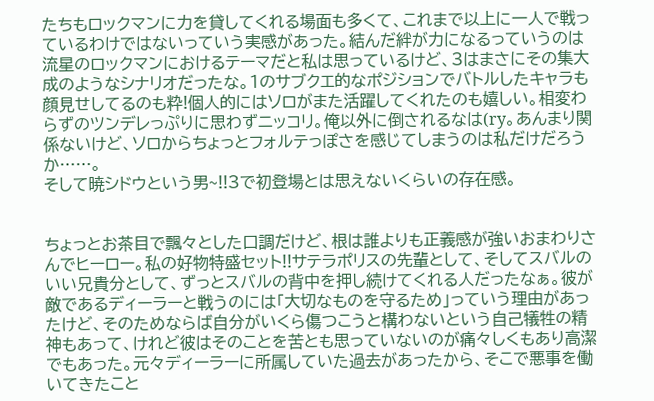たちもロックマンに力を貸してくれる場面も多くて、これまで以上に一人で戦っているわけではないっていう実感があった。結んだ絆が力になるっていうのは流星のロックマンにおけるテーマだと私は思っているけど、3はまさにその集大成のようなシナリオだったな。1のサブクエ的なポジションでバトルしたキャラも顔見せしてるのも粋!個人的にはソロがまた活躍してくれたのも嬉しい。相変わらずのツンデレっぷりに思わずニッコリ。俺以外に倒されるなは(ry。あんまり関係ないけど、ソロからちょっとフォルテっぽさを感じてしまうのは私だけだろうか……。
そして暁シドウという男~!!3で初登場とは思えないくらいの存在感。


ちょっとお茶目で飄々とした口調だけど、根は誰よりも正義感が強いおまわりさんでヒーロー。私の好物特盛セット!!サテラポリスの先輩として、そしてスバルのいい兄貴分として、ずっとスバルの背中を押し続けてくれる人だったなぁ。彼が敵であるディーラーと戦うのには「大切なものを守るため」っていう理由があったけど、そのためならば自分がいくら傷つこうと構わないという自己犠牲の精神もあって、けれど彼はそのことを苦とも思っていないのが痛々しくもあり高潔でもあった。元々ディーラーに所属していた過去があったから、そこで悪事を働いてきたこと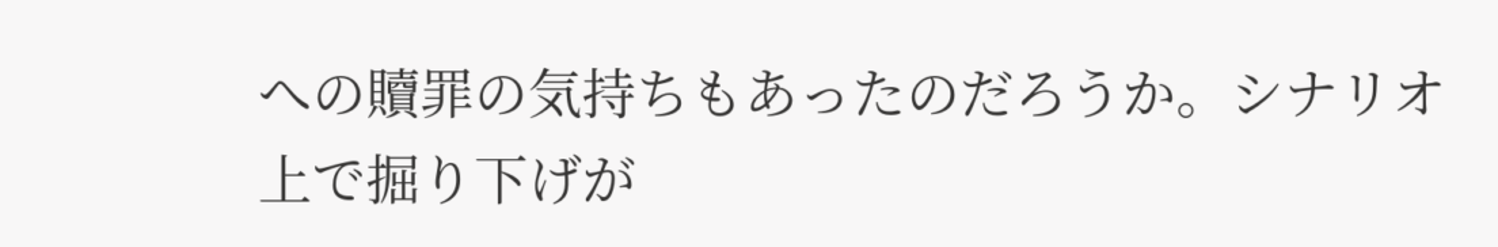への贖罪の気持ちもあったのだろうか。シナリオ上で掘り下げが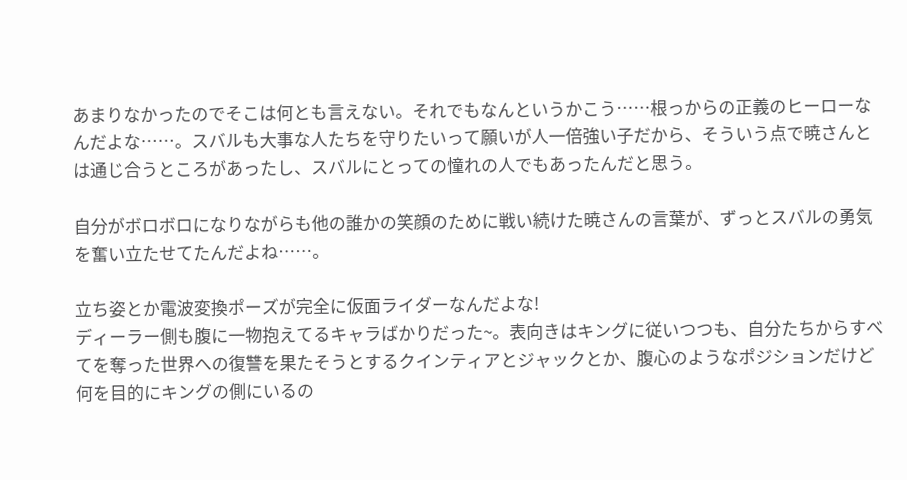あまりなかったのでそこは何とも言えない。それでもなんというかこう……根っからの正義のヒーローなんだよな……。スバルも大事な人たちを守りたいって願いが人一倍強い子だから、そういう点で暁さんとは通じ合うところがあったし、スバルにとっての憧れの人でもあったんだと思う。

自分がボロボロになりながらも他の誰かの笑顔のために戦い続けた暁さんの言葉が、ずっとスバルの勇気を奮い立たせてたんだよね……。

立ち姿とか電波変換ポーズが完全に仮面ライダーなんだよな!
ディーラー側も腹に一物抱えてるキャラばかりだった~。表向きはキングに従いつつも、自分たちからすべてを奪った世界への復讐を果たそうとするクインティアとジャックとか、腹心のようなポジションだけど何を目的にキングの側にいるの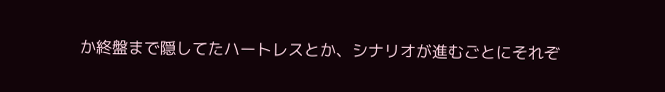か終盤まで隠してたハートレスとか、シナリオが進むごとにそれぞ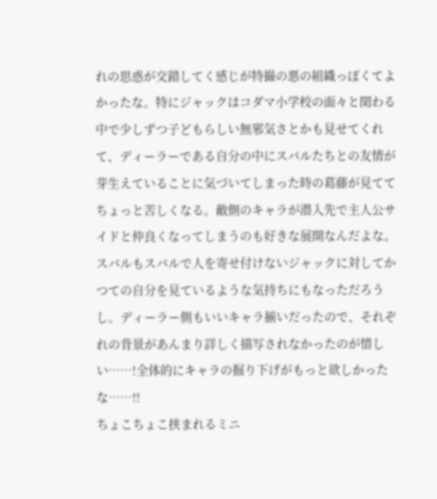れの思惑が交錯してく感じが特撮の悪の組織っぽくてよかったな。特にジャックはコダマ小学校の面々と関わる中で少しずつ子どもらしい無邪気さとかも見せてくれて、ディーラーである自分の中にスバルたちとの友情が芽生えていることに気づいてしまった時の葛藤が見ててちょっと苦しくなる。敵側のキャラが潜入先で主人公サイドと仲良くなってしまうのも好きな展開なんだよな。スバルもスバルで人を寄せ付けないジャックに対してかつての自分を見ているような気持ちにもなっただろうし。ディーラー側もいいキャラ揃いだったので、それぞれの背景があんまり詳しく描写されなかったのが惜しい……!全体的にキャラの掘り下げがもっと欲しかったな……!!
ちょこちょこ挟まれるミニ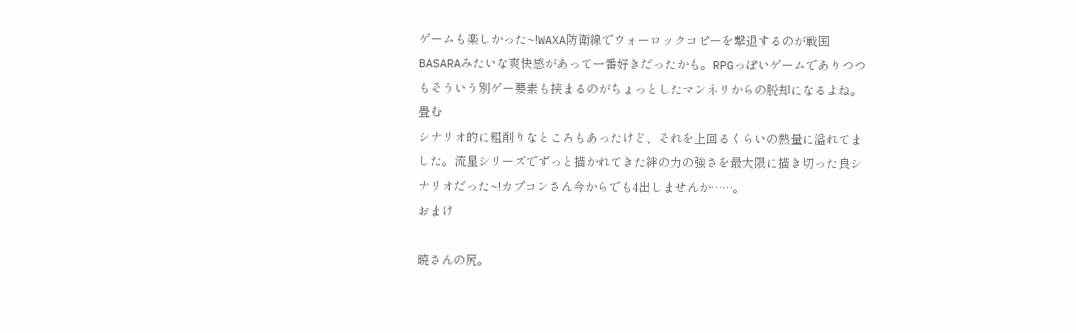ゲームも楽しかった~!WAXA防衛線でウォーロックコピーを撃退するのが戦国BASARAみたいな爽快感があって一番好きだったかも。RPGっぽいゲームでありつつもそういう別ゲー要素も挟まるのがちょっとしたマンネリからの脱却になるよね。畳む
シナリオ的に粗削りなところもあったけど、それを上回るくらいの熱量に溢れてました。流星シリーズでずっと描かれてきた絆の力の強さを最大限に描き切った良シナリオだった~!カプコンさん今からでも4出しませんか……。
おまけ

暁さんの尻。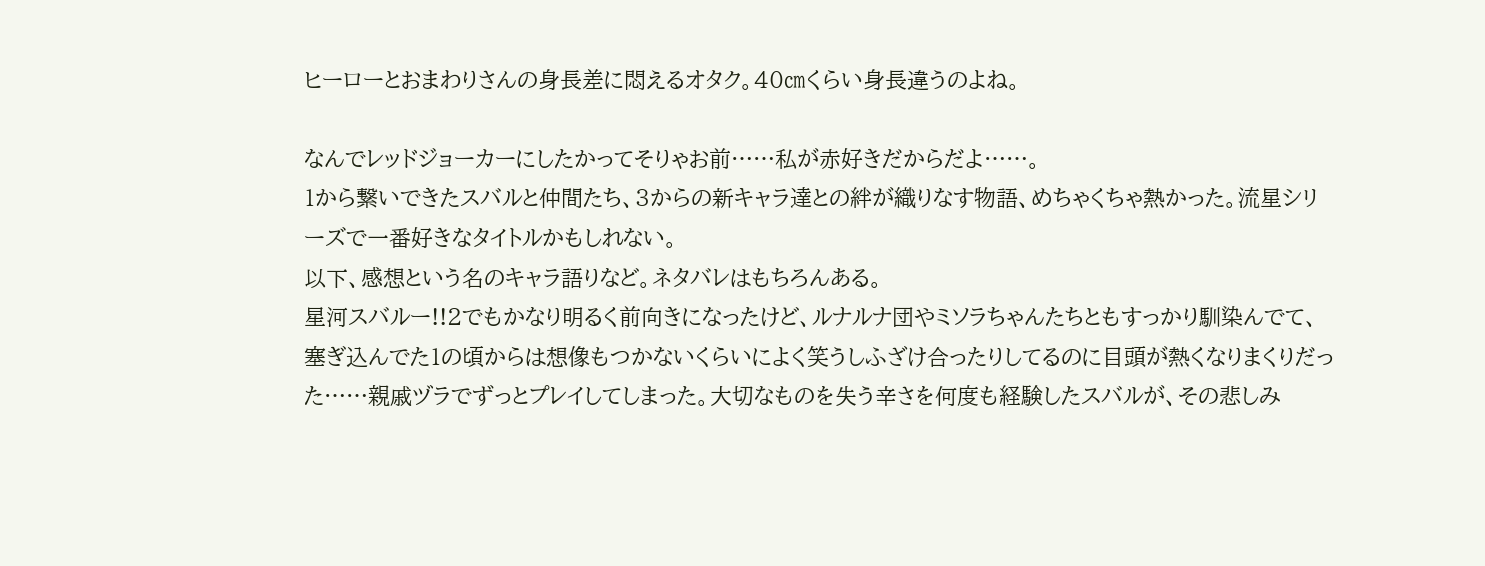ヒーローとおまわりさんの身長差に悶えるオタク。40㎝くらい身長違うのよね。

なんでレッドジョーカーにしたかってそりゃお前……私が赤好きだからだよ……。
1から繋いできたスバルと仲間たち、3からの新キャラ達との絆が織りなす物語、めちゃくちゃ熱かった。流星シリーズで一番好きなタイトルかもしれない。
以下、感想という名のキャラ語りなど。ネタバレはもちろんある。
星河スバルー!!2でもかなり明るく前向きになったけど、ルナルナ団やミソラちゃんたちともすっかり馴染んでて、塞ぎ込んでた1の頃からは想像もつかないくらいによく笑うしふざけ合ったりしてるのに目頭が熱くなりまくりだった……親戚ヅラでずっとプレイしてしまった。大切なものを失う辛さを何度も経験したスバルが、その悲しみ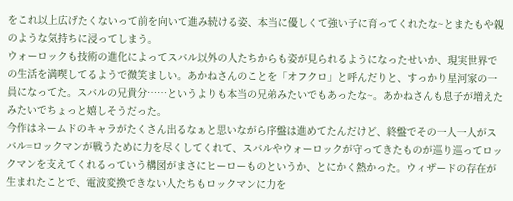をこれ以上広げたくないって前を向いて進み続ける姿、本当に優しくて強い子に育ってくれたな~とまたもや親のような気持ちに浸ってしまう。
ウォーロックも技術の進化によってスバル以外の人たちからも姿が見られるようになったせいか、現実世界での生活を満喫してるようで微笑ましい。あかねさんのことを「オフクロ」と呼んだりと、すっかり星河家の一員になってた。スバルの兄貴分……というよりも本当の兄弟みたいでもあったな~。あかねさんも息子が増えたみたいでちょっと嬉しそうだった。
今作はネームドのキャラがたくさん出るなぁと思いながら序盤は進めてたんだけど、終盤でその一人一人がスバル=ロックマンが戦うために力を尽くしてくれて、スバルやウォーロックが守ってきたものが巡り巡ってロックマンを支えてくれるっていう構図がまさにヒーローものというか、とにかく熱かった。ウィザードの存在が生まれたことで、電波変換できない人たちもロックマンに力を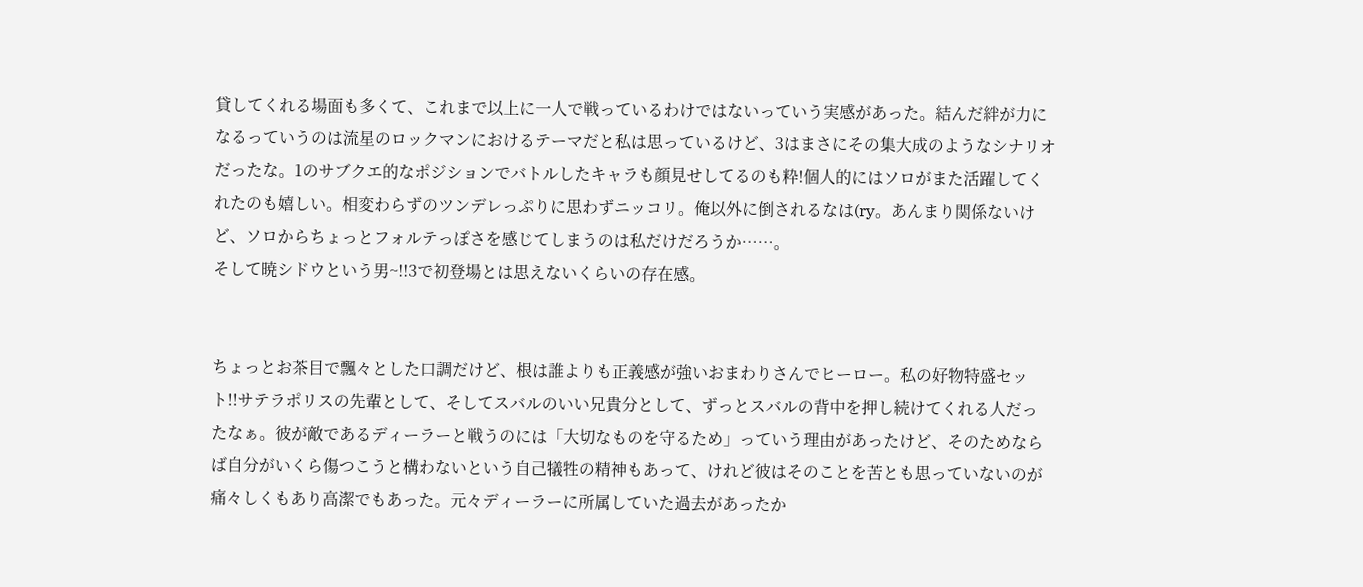貸してくれる場面も多くて、これまで以上に一人で戦っているわけではないっていう実感があった。結んだ絆が力になるっていうのは流星のロックマンにおけるテーマだと私は思っているけど、3はまさにその集大成のようなシナリオだったな。1のサブクエ的なポジションでバトルしたキャラも顔見せしてるのも粋!個人的にはソロがまた活躍してくれたのも嬉しい。相変わらずのツンデレっぷりに思わずニッコリ。俺以外に倒されるなは(ry。あんまり関係ないけど、ソロからちょっとフォルテっぽさを感じてしまうのは私だけだろうか……。
そして暁シドウという男~!!3で初登場とは思えないくらいの存在感。


ちょっとお茶目で飄々とした口調だけど、根は誰よりも正義感が強いおまわりさんでヒーロー。私の好物特盛セット!!サテラポリスの先輩として、そしてスバルのいい兄貴分として、ずっとスバルの背中を押し続けてくれる人だったなぁ。彼が敵であるディーラーと戦うのには「大切なものを守るため」っていう理由があったけど、そのためならば自分がいくら傷つこうと構わないという自己犠牲の精神もあって、けれど彼はそのことを苦とも思っていないのが痛々しくもあり高潔でもあった。元々ディーラーに所属していた過去があったか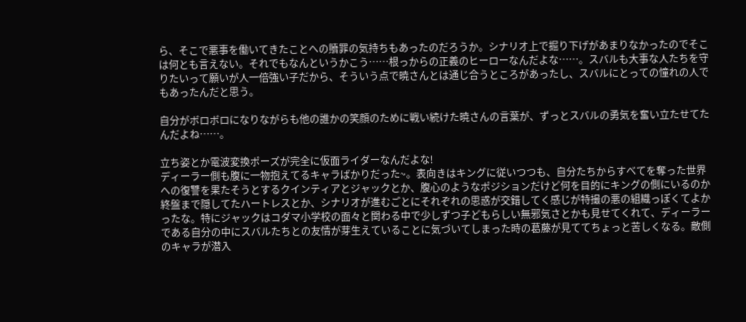ら、そこで悪事を働いてきたことへの贖罪の気持ちもあったのだろうか。シナリオ上で掘り下げがあまりなかったのでそこは何とも言えない。それでもなんというかこう……根っからの正義のヒーローなんだよな……。スバルも大事な人たちを守りたいって願いが人一倍強い子だから、そういう点で暁さんとは通じ合うところがあったし、スバルにとっての憧れの人でもあったんだと思う。

自分がボロボロになりながらも他の誰かの笑顔のために戦い続けた暁さんの言葉が、ずっとスバルの勇気を奮い立たせてたんだよね……。

立ち姿とか電波変換ポーズが完全に仮面ライダーなんだよな!
ディーラー側も腹に一物抱えてるキャラばかりだった~。表向きはキングに従いつつも、自分たちからすべてを奪った世界への復讐を果たそうとするクインティアとジャックとか、腹心のようなポジションだけど何を目的にキングの側にいるのか終盤まで隠してたハートレスとか、シナリオが進むごとにそれぞれの思惑が交錯してく感じが特撮の悪の組織っぽくてよかったな。特にジャックはコダマ小学校の面々と関わる中で少しずつ子どもらしい無邪気さとかも見せてくれて、ディーラーである自分の中にスバルたちとの友情が芽生えていることに気づいてしまった時の葛藤が見ててちょっと苦しくなる。敵側のキャラが潜入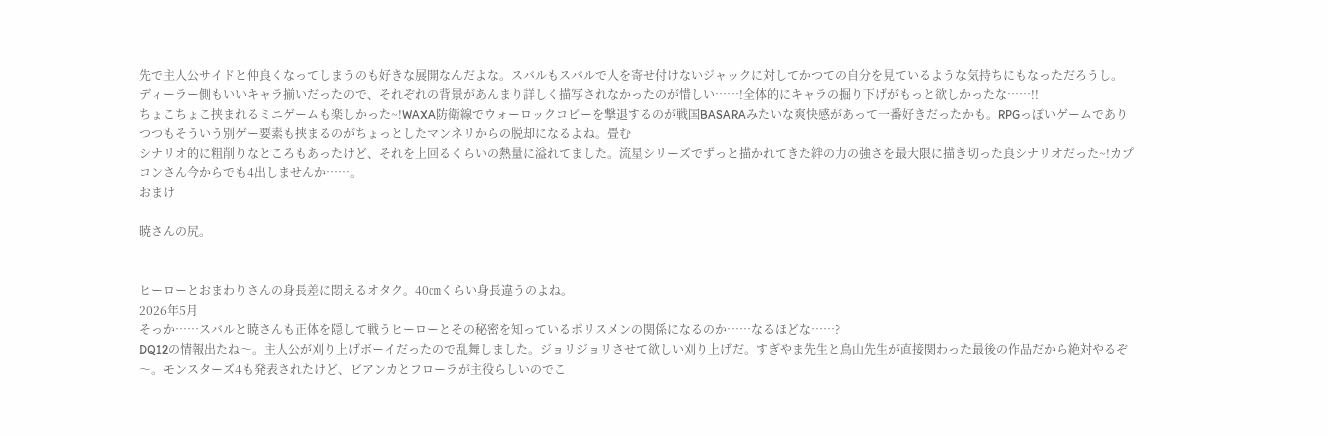先で主人公サイドと仲良くなってしまうのも好きな展開なんだよな。スバルもスバルで人を寄せ付けないジャックに対してかつての自分を見ているような気持ちにもなっただろうし。ディーラー側もいいキャラ揃いだったので、それぞれの背景があんまり詳しく描写されなかったのが惜しい……!全体的にキャラの掘り下げがもっと欲しかったな……!!
ちょこちょこ挟まれるミニゲームも楽しかった~!WAXA防衛線でウォーロックコピーを撃退するのが戦国BASARAみたいな爽快感があって一番好きだったかも。RPGっぽいゲームでありつつもそういう別ゲー要素も挟まるのがちょっとしたマンネリからの脱却になるよね。畳む
シナリオ的に粗削りなところもあったけど、それを上回るくらいの熱量に溢れてました。流星シリーズでずっと描かれてきた絆の力の強さを最大限に描き切った良シナリオだった~!カプコンさん今からでも4出しませんか……。
おまけ

暁さんの尻。


ヒーローとおまわりさんの身長差に悶えるオタク。40㎝くらい身長違うのよね。
2026年5月
そっか……スバルと暁さんも正体を隠して戦うヒーローとその秘密を知っているポリスメンの関係になるのか……なるほどな……?
DQ12の情報出たね〜。主人公が刈り上げボーイだったので乱舞しました。ジョリジョリさせて欲しい刈り上げだ。すぎやま先生と鳥山先生が直接関わった最後の作品だから絶対やるぞ〜。モンスターズ4も発表されたけど、ビアンカとフローラが主役らしいのでこ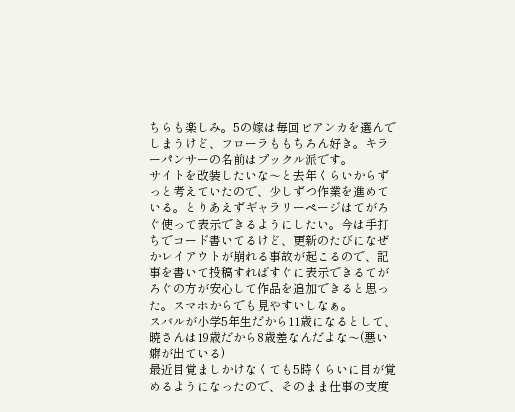ちらも楽しみ。5の嫁は毎回ビアンカを選んでしまうけど、フローラももちろん好き。キラーパンサーの名前はプックル派です。
サイトを改装したいな〜と去年くらいからずっと考えていたので、少しずつ作業を進めている。とりあえずギャラリーページはてがろぐ使って表示できるようにしたい。今は手打ちでコード書いてるけど、更新のたびになぜかレイアウトが崩れる事故が起こるので、記事を書いて投稿すればすぐに表示できるてがろぐの方が安心して作品を追加できると思った。スマホからでも見やすいしなぁ。
スバルが小学5年生だから11歳になるとして、暁さんは19歳だから8歳差なんだよな〜(悪い癖が出ている)
最近目覚ましかけなくても5時くらいに目が覚めるようになったので、そのまま仕事の支度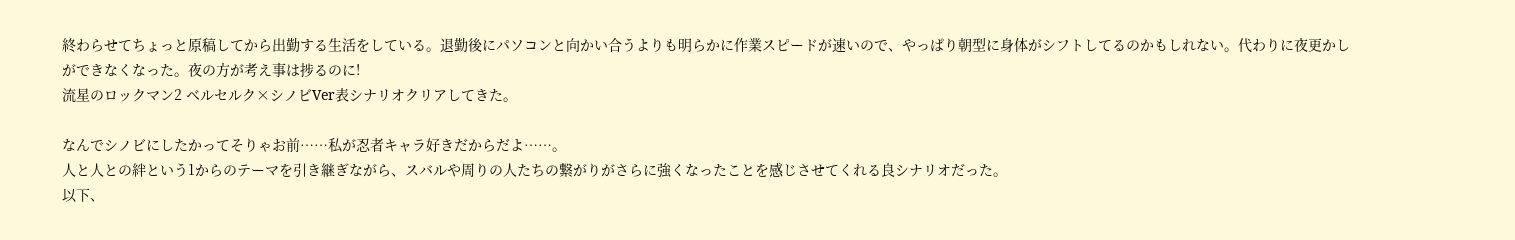終わらせてちょっと原稿してから出勤する生活をしている。退勤後にパソコンと向かい合うよりも明らかに作業スピードが速いので、やっぱり朝型に身体がシフトしてるのかもしれない。代わりに夜更かしができなくなった。夜の方が考え事は捗るのに!
流星のロックマン2 ベルセルク×シノビVer表シナリオクリアしてきた。

なんでシノビにしたかってそりゃお前……私が忍者キャラ好きだからだよ……。
人と人との絆という1からのテーマを引き継ぎながら、スバルや周りの人たちの繋がりがさらに強くなったことを感じさせてくれる良シナリオだった。
以下、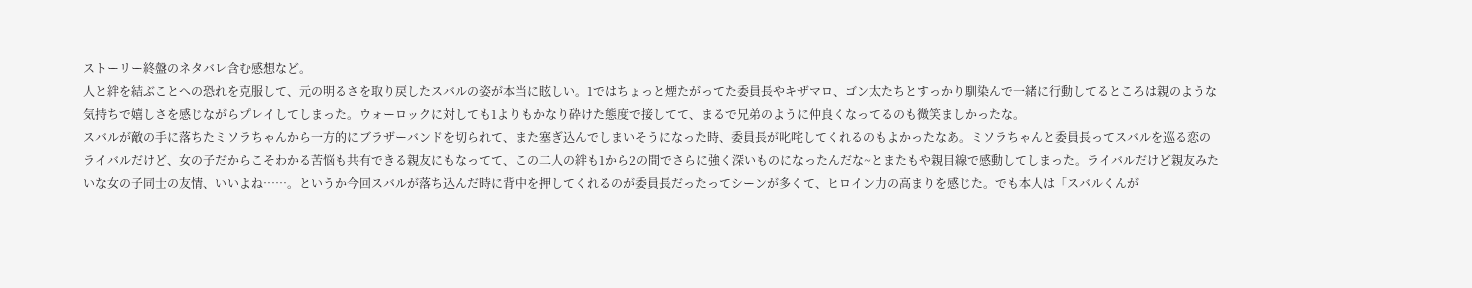ストーリー終盤のネタバレ含む感想など。
人と絆を結ぶことへの恐れを克服して、元の明るさを取り戻したスバルの姿が本当に眩しい。1ではちょっと煙たがってた委員長やキザマロ、ゴン太たちとすっかり馴染んで一緒に行動してるところは親のような気持ちで嬉しさを感じながらプレイしてしまった。ウォーロックに対しても1よりもかなり砕けた態度で接してて、まるで兄弟のように仲良くなってるのも微笑ましかったな。
スバルが敵の手に落ちたミソラちゃんから一方的にブラザーバンドを切られて、また塞ぎ込んでしまいそうになった時、委員長が叱咤してくれるのもよかったなあ。ミソラちゃんと委員長ってスバルを巡る恋のライバルだけど、女の子だからこそわかる苦悩も共有できる親友にもなってて、この二人の絆も1から2の間でさらに強く深いものになったんだな~とまたもや親目線で感動してしまった。ライバルだけど親友みたいな女の子同士の友情、いいよね……。というか今回スバルが落ち込んだ時に背中を押してくれるのが委員長だったってシーンが多くて、ヒロイン力の高まりを感じた。でも本人は「スバルくんが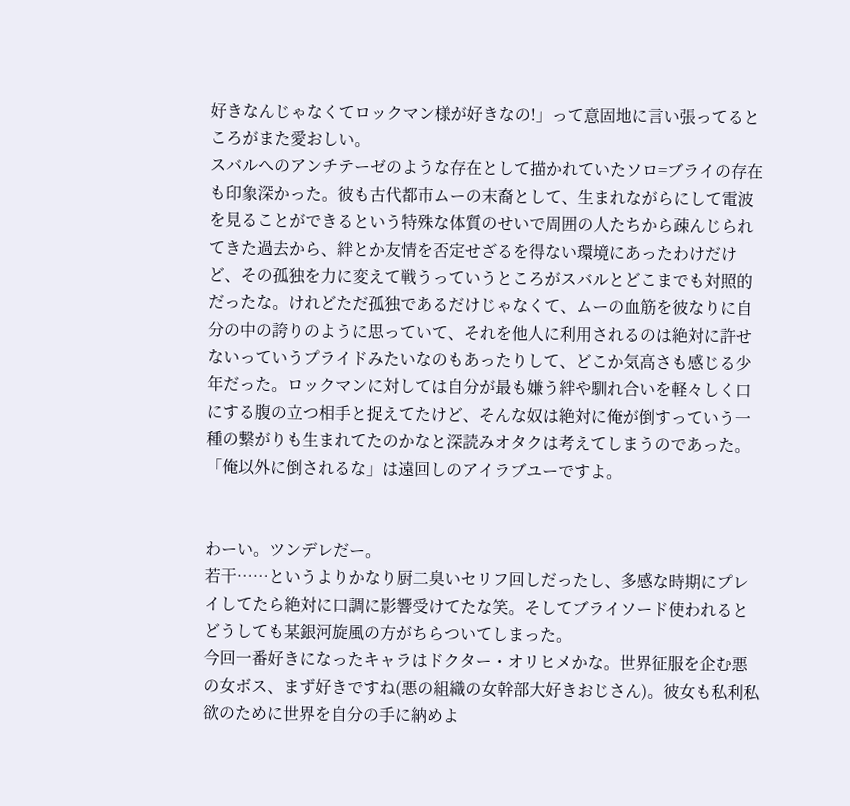好きなんじゃなくてロックマン様が好きなの!」って意固地に言い張ってるところがまた愛おしい。
スバルへのアンチテーゼのような存在として描かれていたソロ=ブライの存在も印象深かった。彼も古代都市ムーの末裔として、生まれながらにして電波を見ることができるという特殊な体質のせいで周囲の人たちから疎んじられてきた過去から、絆とか友情を否定せざるを得ない環境にあったわけだけど、その孤独を力に変えて戦うっていうところがスバルとどこまでも対照的だったな。けれどただ孤独であるだけじゃなくて、ムーの血筋を彼なりに自分の中の誇りのように思っていて、それを他人に利用されるのは絶対に許せないっていうプライドみたいなのもあったりして、どこか気高さも感じる少年だった。ロックマンに対しては自分が最も嫌う絆や馴れ合いを軽々しく口にする腹の立つ相手と捉えてたけど、そんな奴は絶対に俺が倒すっていう一種の繋がりも生まれてたのかなと深読みオタクは考えてしまうのであった。「俺以外に倒されるな」は遠回しのアイラブユーですよ。


わーい。ツンデレだー。
若干……というよりかなり厨二臭いセリフ回しだったし、多感な時期にプレイしてたら絶対に口調に影響受けてたな笑。そしてブライソード使われるとどうしても某銀河旋風の方がちらついてしまった。
今回一番好きになったキャラはドクター・オリヒメかな。世界征服を企む悪の女ボス、まず好きですね(悪の組織の女幹部大好きおじさん)。彼女も私利私欲のために世界を自分の手に納めよ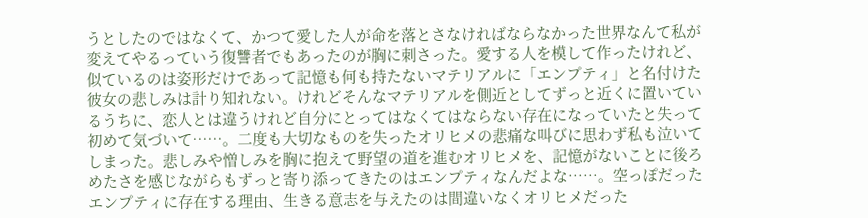うとしたのではなくて、かつて愛した人が命を落とさなければならなかった世界なんて私が変えてやるっていう復讐者でもあったのが胸に刺さった。愛する人を模して作ったけれど、似ているのは姿形だけであって記憶も何も持たないマテリアルに「エンプティ」と名付けた彼女の悲しみは計り知れない。けれどそんなマテリアルを側近としてずっと近くに置いているうちに、恋人とは違うけれど自分にとってはなくてはならない存在になっていたと失って初めて気づいて……。二度も大切なものを失ったオリヒメの悲痛な叫びに思わず私も泣いてしまった。悲しみや憎しみを胸に抱えて野望の道を進むオリヒメを、記憶がないことに後ろめたさを感じながらもずっと寄り添ってきたのはエンプティなんだよな……。空っぽだったエンプティに存在する理由、生きる意志を与えたのは間違いなくオリヒメだった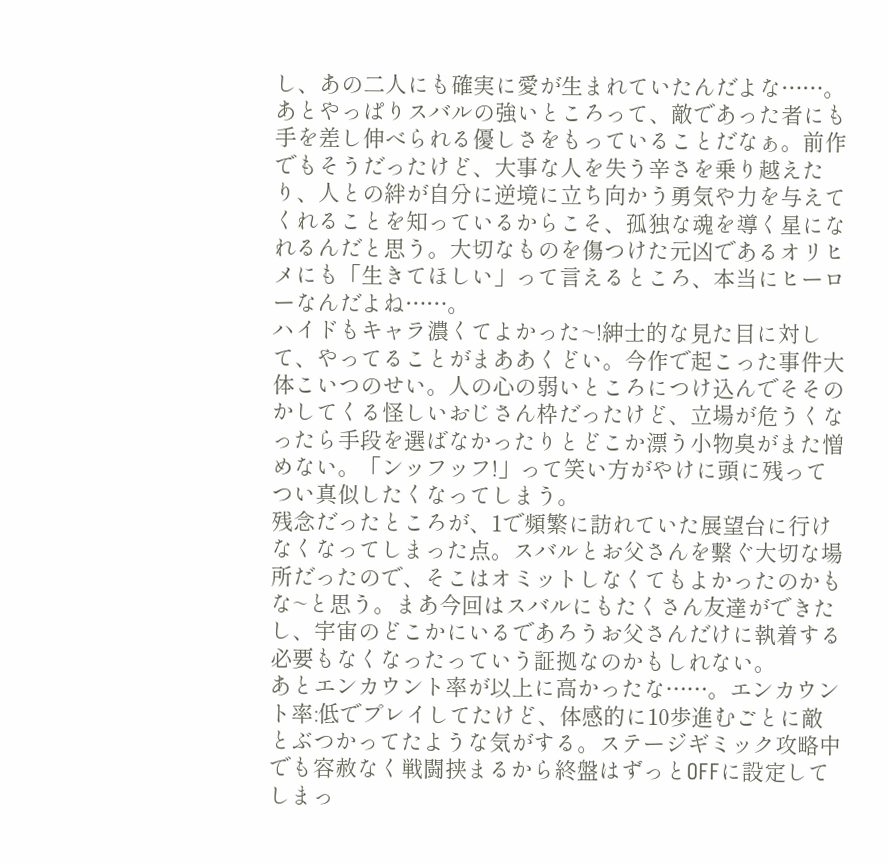し、あの二人にも確実に愛が生まれていたんだよな……。
あとやっぱりスバルの強いところって、敵であった者にも手を差し伸べられる優しさをもっていることだなぁ。前作でもそうだったけど、大事な人を失う辛さを乗り越えたり、人との絆が自分に逆境に立ち向かう勇気や力を与えてくれることを知っているからこそ、孤独な魂を導く星になれるんだと思う。大切なものを傷つけた元凶であるオリヒメにも「生きてほしい」って言えるところ、本当にヒーローなんだよね……。
ハイドもキャラ濃くてよかった~!紳士的な見た目に対して、やってることがまああくどい。今作で起こった事件大体こいつのせい。人の心の弱いところにつけ込んでそそのかしてくる怪しいおじさん枠だったけど、立場が危うくなったら手段を選ばなかったりとどこか漂う小物臭がまた憎めない。「ンッフッフ!」って笑い方がやけに頭に残ってつい真似したくなってしまう。
残念だったところが、1で頻繁に訪れていた展望台に行けなくなってしまった点。スバルとお父さんを繋ぐ大切な場所だったので、そこはオミットしなくてもよかったのかもな~と思う。まあ今回はスバルにもたくさん友達ができたし、宇宙のどこかにいるであろうお父さんだけに執着する必要もなくなったっていう証拠なのかもしれない。
あとエンカウント率が以上に高かったな……。エンカウント率:低でプレイしてたけど、体感的に10歩進むごとに敵とぶつかってたような気がする。ステージギミック攻略中でも容赦なく戦闘挟まるから終盤はずっとOFFに設定してしまっ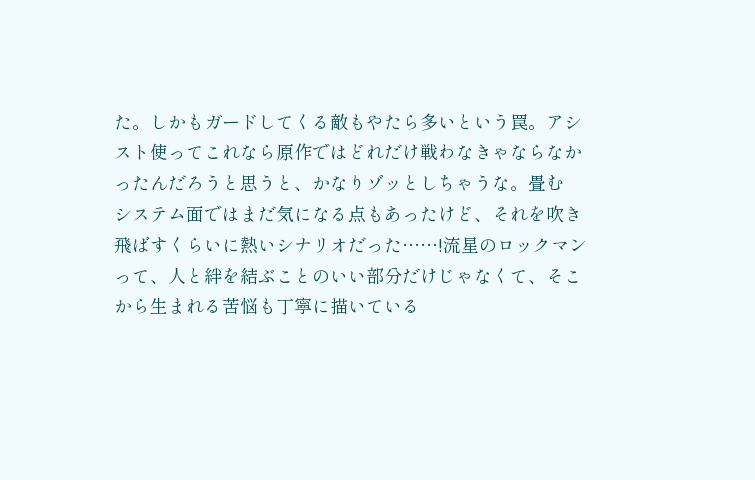た。しかもガードしてくる敵もやたら多いという罠。アシスト使ってこれなら原作ではどれだけ戦わなきゃならなかったんだろうと思うと、かなりゾッとしちゃうな。畳む
システム面ではまだ気になる点もあったけど、それを吹き飛ばすくらいに熱いシナリオだった……!流星のロックマンって、人と絆を結ぶことのいい部分だけじゃなくて、そこから生まれる苦悩も丁寧に描いている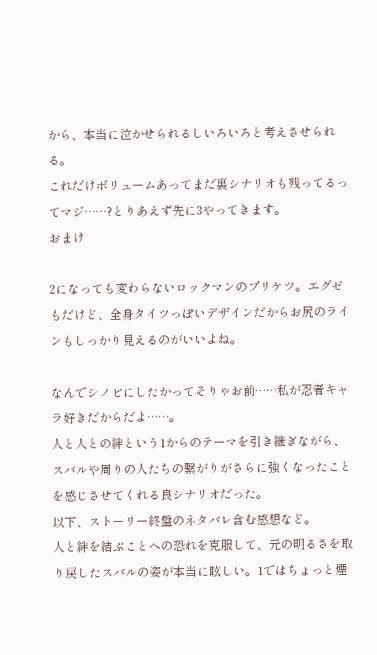から、本当に泣かせられるしいろいろと考えさせられる。
これだけボリュームあってまだ裏シナリオも残ってるってマジ……?とりあえず先に3やってきます。
おまけ

2になっても変わらないロックマンのプリケツ。エグゼもだけど、全身タイツっぽいデザインだからお尻のラインもしっかり見えるのがいいよね。

なんでシノビにしたかってそりゃお前……私が忍者キャラ好きだからだよ……。
人と人との絆という1からのテーマを引き継ぎながら、スバルや周りの人たちの繋がりがさらに強くなったことを感じさせてくれる良シナリオだった。
以下、ストーリー終盤のネタバレ含む感想など。
人と絆を結ぶことへの恐れを克服して、元の明るさを取り戻したスバルの姿が本当に眩しい。1ではちょっと煙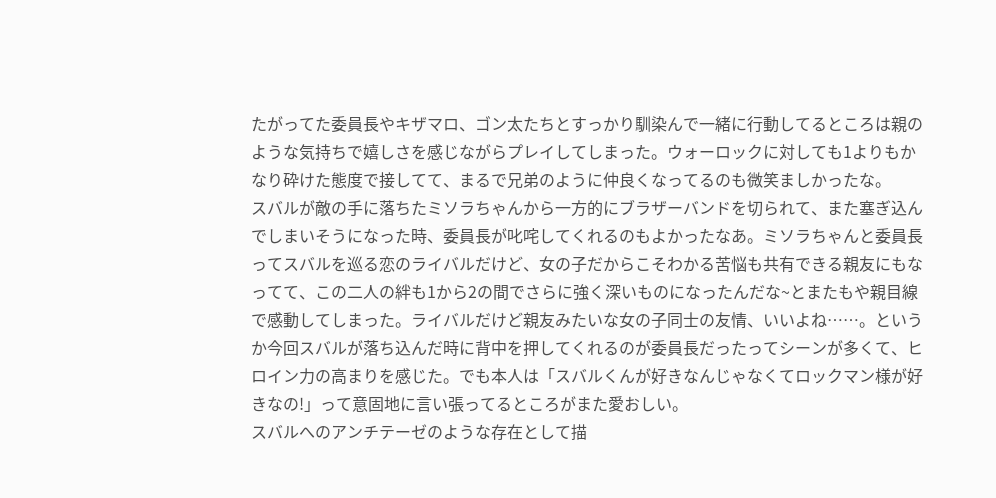たがってた委員長やキザマロ、ゴン太たちとすっかり馴染んで一緒に行動してるところは親のような気持ちで嬉しさを感じながらプレイしてしまった。ウォーロックに対しても1よりもかなり砕けた態度で接してて、まるで兄弟のように仲良くなってるのも微笑ましかったな。
スバルが敵の手に落ちたミソラちゃんから一方的にブラザーバンドを切られて、また塞ぎ込んでしまいそうになった時、委員長が叱咤してくれるのもよかったなあ。ミソラちゃんと委員長ってスバルを巡る恋のライバルだけど、女の子だからこそわかる苦悩も共有できる親友にもなってて、この二人の絆も1から2の間でさらに強く深いものになったんだな~とまたもや親目線で感動してしまった。ライバルだけど親友みたいな女の子同士の友情、いいよね……。というか今回スバルが落ち込んだ時に背中を押してくれるのが委員長だったってシーンが多くて、ヒロイン力の高まりを感じた。でも本人は「スバルくんが好きなんじゃなくてロックマン様が好きなの!」って意固地に言い張ってるところがまた愛おしい。
スバルへのアンチテーゼのような存在として描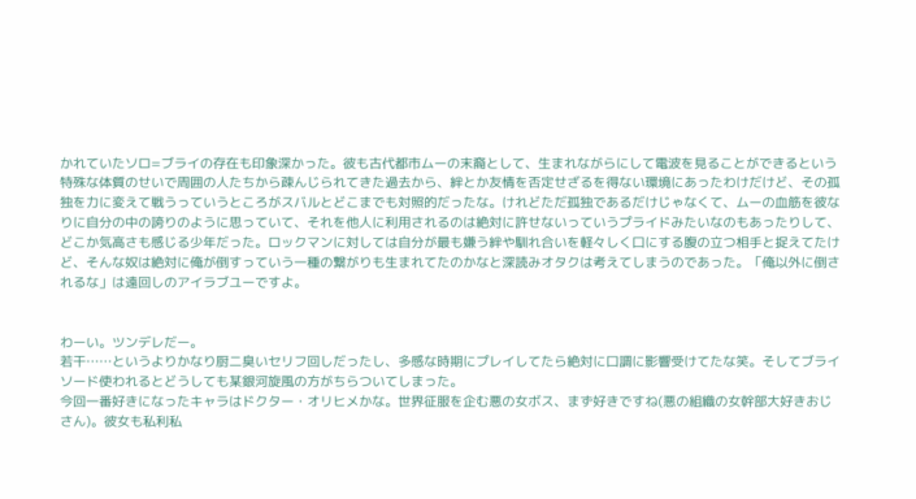かれていたソロ=ブライの存在も印象深かった。彼も古代都市ムーの末裔として、生まれながらにして電波を見ることができるという特殊な体質のせいで周囲の人たちから疎んじられてきた過去から、絆とか友情を否定せざるを得ない環境にあったわけだけど、その孤独を力に変えて戦うっていうところがスバルとどこまでも対照的だったな。けれどただ孤独であるだけじゃなくて、ムーの血筋を彼なりに自分の中の誇りのように思っていて、それを他人に利用されるのは絶対に許せないっていうプライドみたいなのもあったりして、どこか気高さも感じる少年だった。ロックマンに対しては自分が最も嫌う絆や馴れ合いを軽々しく口にする腹の立つ相手と捉えてたけど、そんな奴は絶対に俺が倒すっていう一種の繋がりも生まれてたのかなと深読みオタクは考えてしまうのであった。「俺以外に倒されるな」は遠回しのアイラブユーですよ。


わーい。ツンデレだー。
若干……というよりかなり厨二臭いセリフ回しだったし、多感な時期にプレイしてたら絶対に口調に影響受けてたな笑。そしてブライソード使われるとどうしても某銀河旋風の方がちらついてしまった。
今回一番好きになったキャラはドクター・オリヒメかな。世界征服を企む悪の女ボス、まず好きですね(悪の組織の女幹部大好きおじさん)。彼女も私利私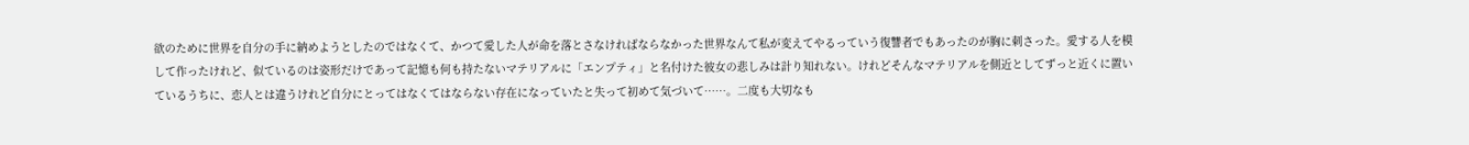欲のために世界を自分の手に納めようとしたのではなくて、かつて愛した人が命を落とさなければならなかった世界なんて私が変えてやるっていう復讐者でもあったのが胸に刺さった。愛する人を模して作ったけれど、似ているのは姿形だけであって記憶も何も持たないマテリアルに「エンプティ」と名付けた彼女の悲しみは計り知れない。けれどそんなマテリアルを側近としてずっと近くに置いているうちに、恋人とは違うけれど自分にとってはなくてはならない存在になっていたと失って初めて気づいて……。二度も大切なも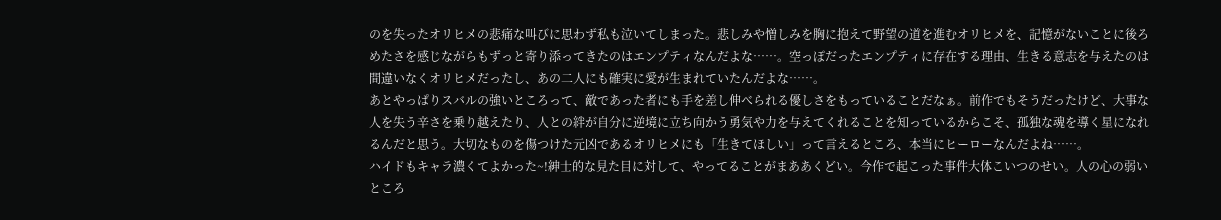のを失ったオリヒメの悲痛な叫びに思わず私も泣いてしまった。悲しみや憎しみを胸に抱えて野望の道を進むオリヒメを、記憶がないことに後ろめたさを感じながらもずっと寄り添ってきたのはエンプティなんだよな……。空っぽだったエンプティに存在する理由、生きる意志を与えたのは間違いなくオリヒメだったし、あの二人にも確実に愛が生まれていたんだよな……。
あとやっぱりスバルの強いところって、敵であった者にも手を差し伸べられる優しさをもっていることだなぁ。前作でもそうだったけど、大事な人を失う辛さを乗り越えたり、人との絆が自分に逆境に立ち向かう勇気や力を与えてくれることを知っているからこそ、孤独な魂を導く星になれるんだと思う。大切なものを傷つけた元凶であるオリヒメにも「生きてほしい」って言えるところ、本当にヒーローなんだよね……。
ハイドもキャラ濃くてよかった~!紳士的な見た目に対して、やってることがまああくどい。今作で起こった事件大体こいつのせい。人の心の弱いところ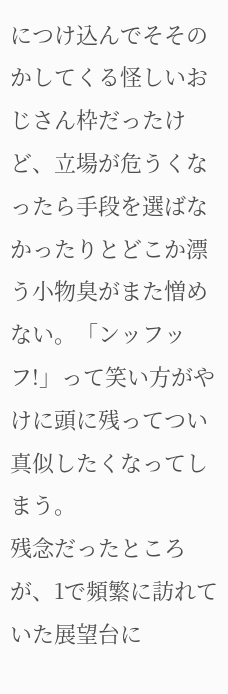につけ込んでそそのかしてくる怪しいおじさん枠だったけど、立場が危うくなったら手段を選ばなかったりとどこか漂う小物臭がまた憎めない。「ンッフッフ!」って笑い方がやけに頭に残ってつい真似したくなってしまう。
残念だったところが、1で頻繁に訪れていた展望台に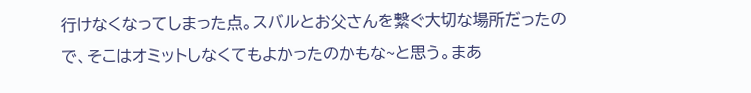行けなくなってしまった点。スバルとお父さんを繋ぐ大切な場所だったので、そこはオミットしなくてもよかったのかもな~と思う。まあ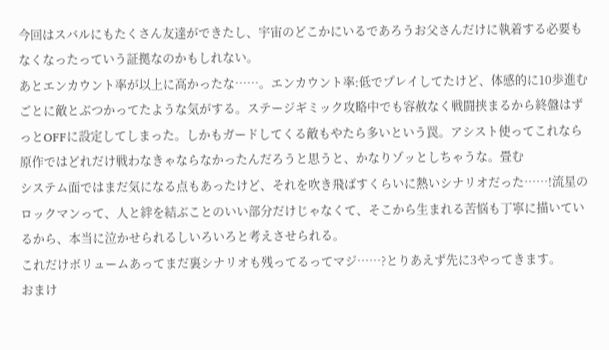今回はスバルにもたくさん友達ができたし、宇宙のどこかにいるであろうお父さんだけに執着する必要もなくなったっていう証拠なのかもしれない。
あとエンカウント率が以上に高かったな……。エンカウント率:低でプレイしてたけど、体感的に10歩進むごとに敵とぶつかってたような気がする。ステージギミック攻略中でも容赦なく戦闘挟まるから終盤はずっとOFFに設定してしまった。しかもガードしてくる敵もやたら多いという罠。アシスト使ってこれなら原作ではどれだけ戦わなきゃならなかったんだろうと思うと、かなりゾッとしちゃうな。畳む
システム面ではまだ気になる点もあったけど、それを吹き飛ばすくらいに熱いシナリオだった……!流星のロックマンって、人と絆を結ぶことのいい部分だけじゃなくて、そこから生まれる苦悩も丁寧に描いているから、本当に泣かせられるしいろいろと考えさせられる。
これだけボリュームあってまだ裏シナリオも残ってるってマジ……?とりあえず先に3やってきます。
おまけ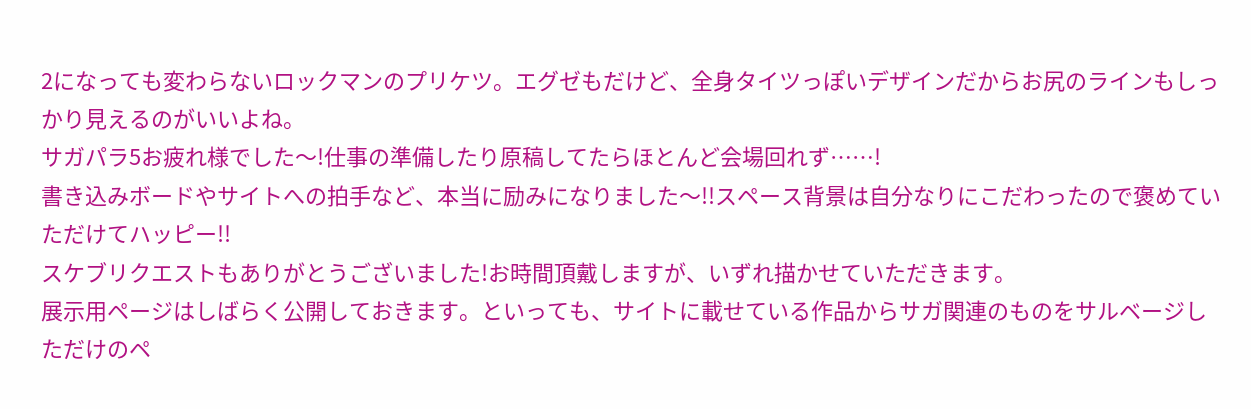2になっても変わらないロックマンのプリケツ。エグゼもだけど、全身タイツっぽいデザインだからお尻のラインもしっかり見えるのがいいよね。
サガパラ5お疲れ様でした〜!仕事の準備したり原稿してたらほとんど会場回れず……!
書き込みボードやサイトへの拍手など、本当に励みになりました〜!!スペース背景は自分なりにこだわったので褒めていただけてハッピー!!
スケブリクエストもありがとうございました!お時間頂戴しますが、いずれ描かせていただきます。
展示用ページはしばらく公開しておきます。といっても、サイトに載せている作品からサガ関連のものをサルベージしただけのペ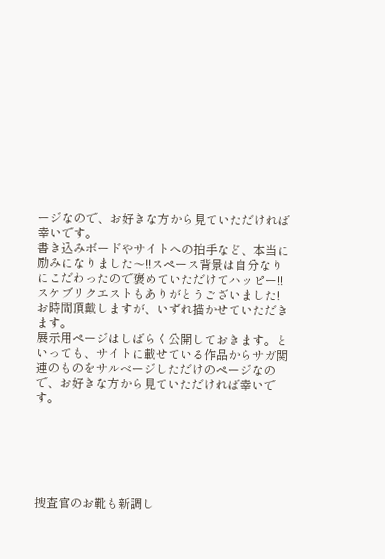ージなので、お好きな方から見ていただければ幸いです。
書き込みボードやサイトへの拍手など、本当に励みになりました〜!!スペース背景は自分なりにこだわったので褒めていただけてハッピー!!
スケブリクエストもありがとうございました!お時間頂戴しますが、いずれ描かせていただきます。
展示用ページはしばらく公開しておきます。といっても、サイトに載せている作品からサガ関連のものをサルベージしただけのページなので、お好きな方から見ていただければ幸いです。






捜査官のお靴も新調し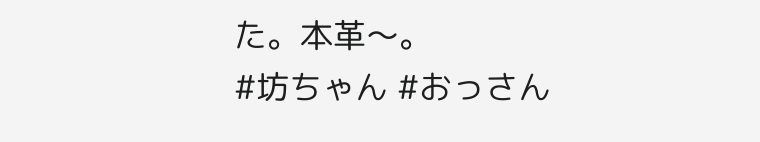た。本革〜。
#坊ちゃん #おっさん